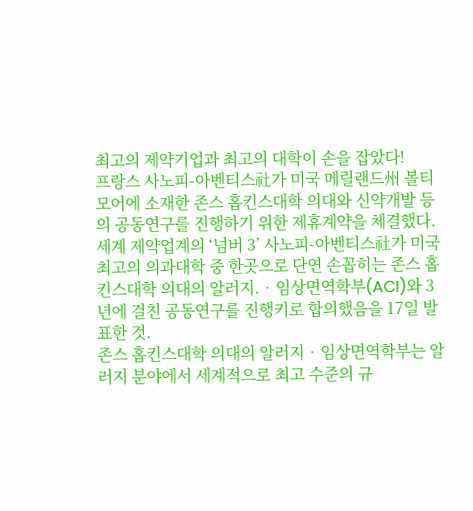최고의 제약기업과 최고의 대학이 손을 잡았다!
프랑스 사노피-아벤티스社가 미국 메릴랜드州 볼티모어에 소재한 존스 홉킨스대학 의대와 신약개발 등의 공동연구를 진행하기 위한 제휴계약을 체결했다.
세계 제약업계의 ‘넘버 3’ 사노피-아벤티스社가 미국 최고의 의과대학 중 한곳으로 단연 손꼽히는 존스 홉킨스대학 의대의 알러지.‧임상면역학부(ACI)와 3년에 걸친 공동연구를 진행키로 합의했음을 17일 발표한 것.
존스 홉킨스대학 의대의 알러지‧임상면역학부는 알러지 분야에서 세계적으로 최고 수준의 규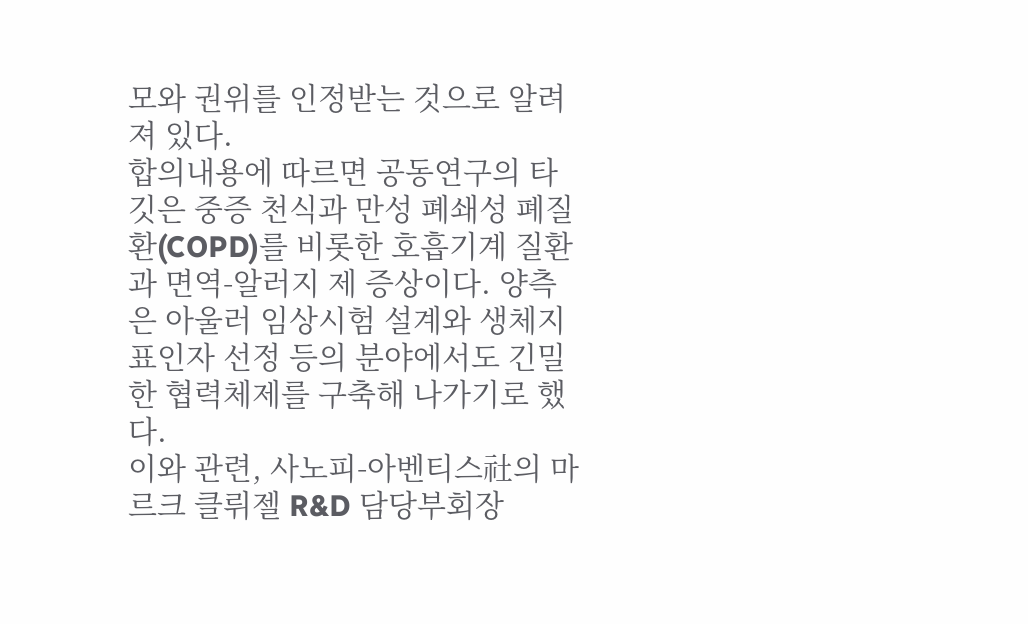모와 권위를 인정받는 것으로 알려져 있다.
합의내용에 따르면 공동연구의 타깃은 중증 천식과 만성 폐쇄성 폐질환(COPD)를 비롯한 호흡기계 질환과 면역-알러지 제 증상이다. 양측은 아울러 임상시험 설계와 생체지표인자 선정 등의 분야에서도 긴밀한 협력체제를 구축해 나가기로 했다.
이와 관련, 사노피-아벤티스社의 마르크 클뤼젤 R&D 담당부회장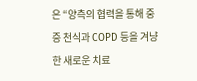은 “양측의 협력을 통해 중증 천식과 COPD 등을 겨냥한 새로운 치료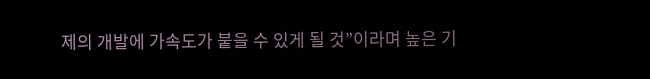제의 개발에 가속도가 붙을 수 있게 될 것”이라며 높은 기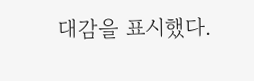대감을 표시했다.